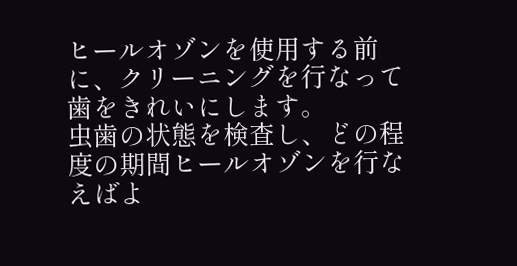ヒールオゾンを使用する前に、クリーニングを行なって歯をきれいにします。
虫歯の状態を検査し、どの程度の期間ヒールオゾンを行なえばよ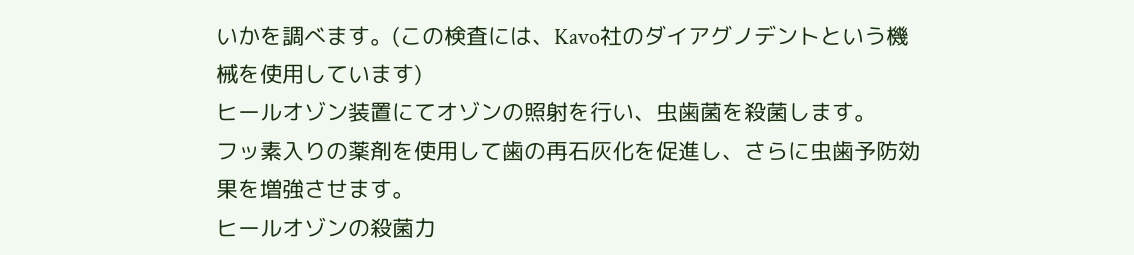いかを調べます。(この検査には、Kavo社のダイアグノデントという機械を使用しています)
ヒールオゾン装置にてオゾンの照射を行い、虫歯菌を殺菌します。
フッ素入りの薬剤を使用して歯の再石灰化を促進し、さらに虫歯予防効果を増強させます。
ヒールオゾンの殺菌力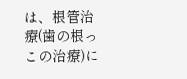は、根管治療(歯の根っこの治療)に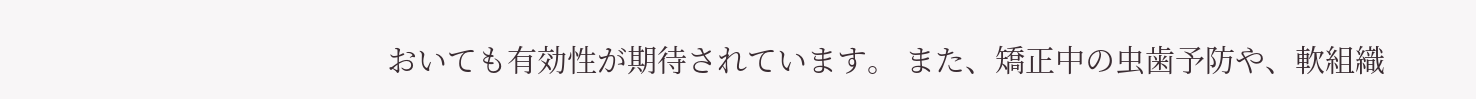おいても有効性が期待されています。 また、矯正中の虫歯予防や、軟組織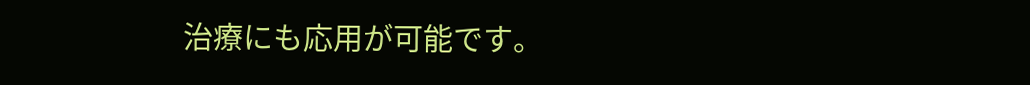治療にも応用が可能です。